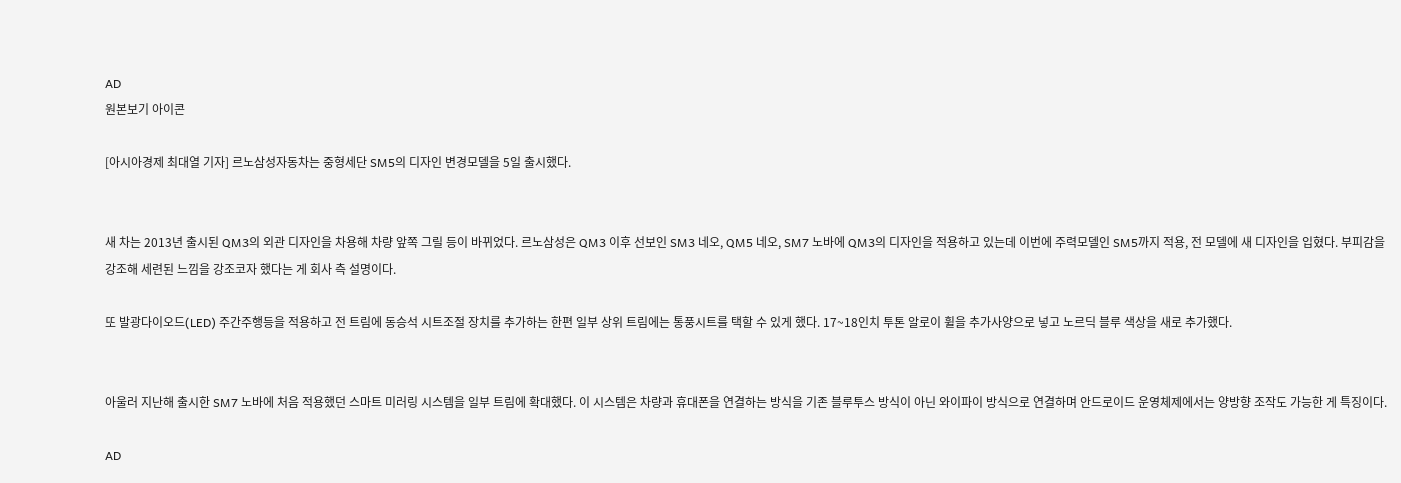AD
원본보기 아이콘

[아시아경제 최대열 기자] 르노삼성자동차는 중형세단 SM5의 디자인 변경모델을 5일 출시했다.


새 차는 2013년 출시된 QM3의 외관 디자인을 차용해 차량 앞쪽 그릴 등이 바뀌었다. 르노삼성은 QM3 이후 선보인 SM3 네오, QM5 네오, SM7 노바에 QM3의 디자인을 적용하고 있는데 이번에 주력모델인 SM5까지 적용, 전 모델에 새 디자인을 입혔다. 부피감을 강조해 세련된 느낌을 강조코자 했다는 게 회사 측 설명이다.

또 발광다이오드(LED) 주간주행등을 적용하고 전 트림에 동승석 시트조절 장치를 추가하는 한편 일부 상위 트림에는 통풍시트를 택할 수 있게 했다. 17~18인치 투톤 알로이 휠을 추가사양으로 넣고 노르딕 블루 색상을 새로 추가했다.


아울러 지난해 출시한 SM7 노바에 처음 적용했던 스마트 미러링 시스템을 일부 트림에 확대했다. 이 시스템은 차량과 휴대폰을 연결하는 방식을 기존 블루투스 방식이 아닌 와이파이 방식으로 연결하며 안드로이드 운영체제에서는 양방향 조작도 가능한 게 특징이다.

AD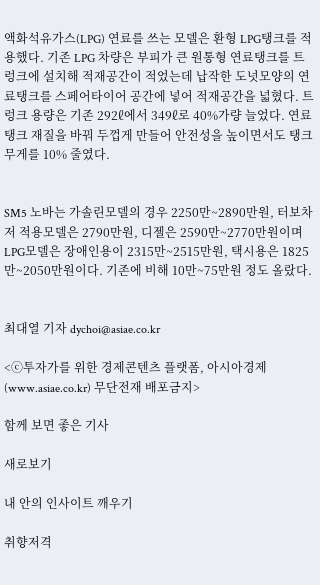액화석유가스(LPG) 연료를 쓰는 모델은 환형 LPG탱크를 적용했다. 기존 LPG 차량은 부피가 큰 원통형 연료탱크를 트렁크에 설치해 적재공간이 적었는데 납작한 도넛모양의 연료탱크를 스페어타이어 공간에 넣어 적재공간을 넓혔다. 트렁크 용량은 기존 292ℓ에서 349ℓ로 40%가량 늘었다. 연료탱크 재질을 바꿔 두껍게 만들어 안전성을 높이면서도 탱크 무게를 10% 줄였다.


SM5 노바는 가솔린모델의 경우 2250만~2890만원, 터보차저 적용모델은 2790만원, 디젤은 2590만~2770만원이며 LPG모델은 장애인용이 2315만~2515만원, 택시용은 1825만~2050만원이다. 기존에 비해 10만~75만원 정도 올랐다.


최대열 기자 dychoi@asiae.co.kr

<ⓒ투자가를 위한 경제콘텐츠 플랫폼, 아시아경제(www.asiae.co.kr) 무단전재 배포금지>

함께 보면 좋은 기사

새로보기

내 안의 인사이트 깨우기

취향저격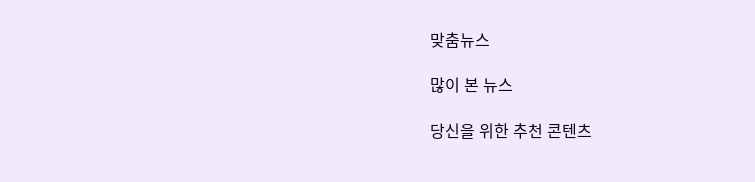맞춤뉴스

많이 본 뉴스

당신을 위한 추천 콘텐츠